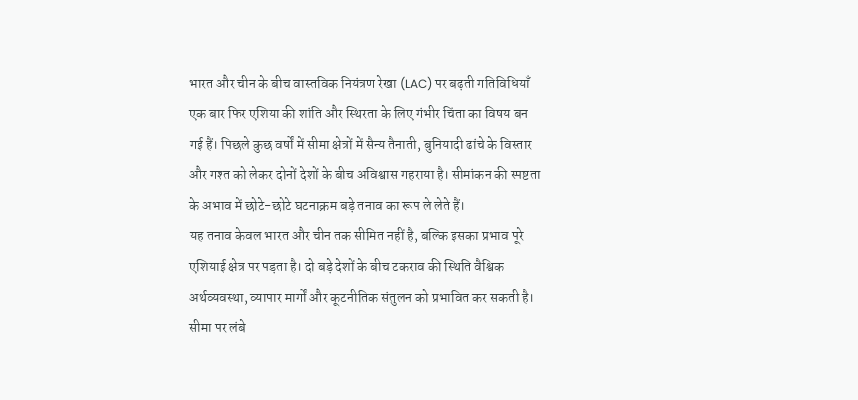भारत और चीन के बीच वास्तविक नियंत्रण रेखा (LAC) पर बढ़ती गतिविधियाँ एक बार फिर एशिया की शांति और स्थिरता के लिए गंभीर चिंता का विषय बन गई हैं। पिछले कुछ वर्षों में सीमा क्षेत्रों में सैन्य तैनाती, बुनियादी ढांचे के विस्तार और गश्त को लेकर दोनों देशों के बीच अविश्वास गहराया है। सीमांकन की स्पष्टता के अभाव में छोटे-छोटे घटनाक्रम बड़े तनाव का रूप ले लेते हैं।
यह तनाव केवल भारत और चीन तक सीमित नहीं है, बल्कि इसका प्रभाव पूरे एशियाई क्षेत्र पर पड़ता है। दो बड़े देशों के बीच टकराव की स्थिति वैश्विक अर्थव्यवस्था, व्यापार मार्गों और कूटनीतिक संतुलन को प्रभावित कर सकती है। सीमा पर लंबे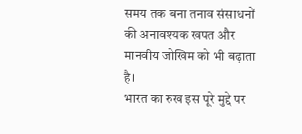समय तक बना तनाव संसाधनों की अनावश्यक खपत और मानवीय जोखिम को भी बढ़ाता है।
भारत का रुख इस पूरे मुद्दे पर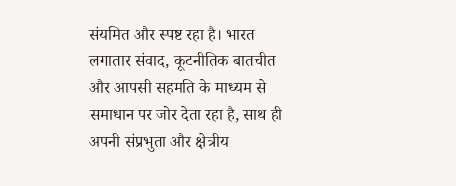संयमित और स्पष्ट रहा है। भारत लगातार संवाद, कूटनीतिक बातचीत और आपसी सहमति के माध्यम से समाधान पर जोर देता रहा है, साथ ही अपनी संप्रभुता और क्षेत्रीय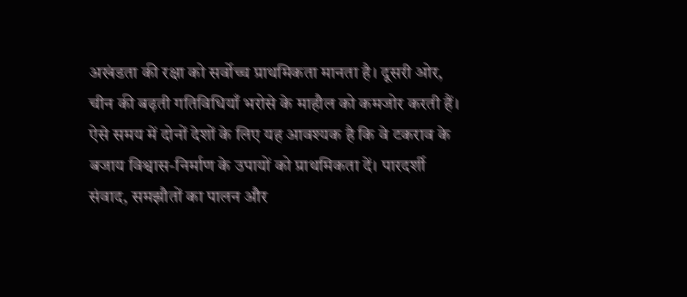अखंडता की रक्षा को सर्वोच्च प्राथमिकता मानता है। दूसरी ओर, चीन की बढ़ती गतिविधियाँ भरोसे के माहौल को कमजोर करती हैं।
ऐसे समय में दोनों देशों के लिए यह आवश्यक है कि वे टकराव के बजाय विश्वास-निर्माण के उपायों को प्राथमिकता दें। पारदर्शी संवाद, समझौतों का पालन और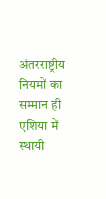अंतरराष्ट्रीय नियमों का सम्मान ही एशिया में स्थायी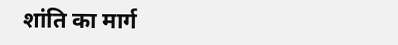शांति का मार्ग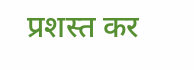प्रशस्त कर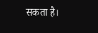सकता है।